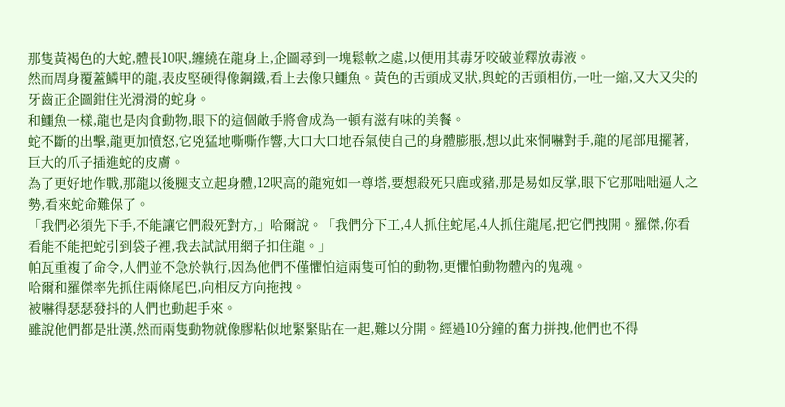那隻黃褐色的大蛇,體長10呎,纏繞在龍身上,企圖尋到一塊鬆軟之處,以便用其毒牙咬破並釋放毒液。
然而周身覆蓋鱗甲的龍,表皮堅硬得像鋼鐵,看上去像只鱷魚。黃色的舌頭成叉狀,與蛇的舌頭相仿,一吐一縮,又大又尖的牙齒正企圖鉗住光滑滑的蛇身。
和鱷魚一樣,龍也是肉食動物,眼下的這個敵手將會成為一頓有滋有味的美餐。
蛇不斷的出擊,龍更加憤怒,它兇猛地嘶嘶作響,大口大口地吞氣使自己的身體膨脹,想以此來恫嚇對手,龍的尾部甩擺著,巨大的爪子插進蛇的皮膚。
為了更好地作戰,那龍以後腿支立起身體,12呎高的龍宛如一尊塔,要想殺死只鹿或豬,那是易如反掌,眼下它那咄咄逼人之勢,看來蛇命難保了。
「我們必須先下手,不能讓它們殺死對方,」哈爾說。「我們分下工,4人抓住蛇尾,4人抓住龍尾,把它們拽開。羅傑,你看看能不能把蛇引到袋子裡,我去試試用網子扣住龍。」
帕瓦重複了命令,人們並不急於執行,因為他們不僅懼怕這兩隻可怕的動物,更懼怕動物體內的鬼魂。
哈爾和羅傑率先抓住兩條尾巴,向相反方向拖拽。
被嚇得瑟瑟發抖的人們也動起手來。
雖說他們都是壯漢,然而兩隻動物就像膠粘似地緊緊貼在一起,難以分開。經過10分鐘的奮力拼拽,他們也不得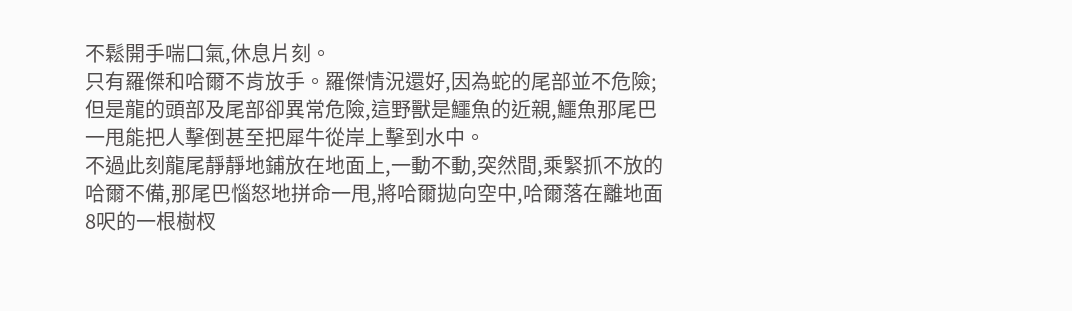不鬆開手喘口氣,休息片刻。
只有羅傑和哈爾不肯放手。羅傑情況還好,因為蛇的尾部並不危險;但是龍的頭部及尾部卻異常危險,這野獸是鱷魚的近親,鱷魚那尾巴一甩能把人擊倒甚至把犀牛從岸上擊到水中。
不過此刻龍尾靜靜地鋪放在地面上,一動不動,突然間,乘緊抓不放的哈爾不備,那尾巴惱怒地拼命一甩,將哈爾拋向空中,哈爾落在離地面8呎的一根樹杈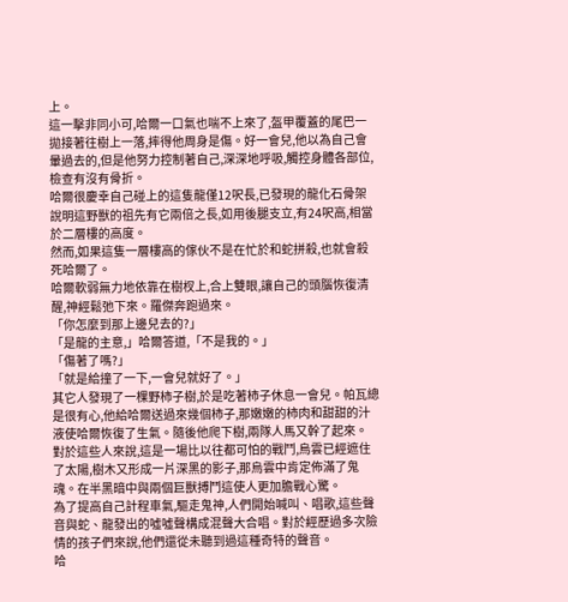上。
這一擊非同小可,哈爾一口氣也喘不上來了,盔甲覆蓋的尾巴一拋接著往樹上一落,摔得他周身是傷。好一會兒,他以為自己會暈過去的,但是他努力控制著自己,深深地呼吸,觸控身體各部位,檢查有沒有骨折。
哈爾很慶幸自己碰上的這隻龍僅12呎長,已發現的龍化石骨架說明這野獸的祖先有它兩倍之長,如用後腿支立,有24呎高,相當於二層樓的高度。
然而,如果這隻一層樓高的傢伙不是在忙於和蛇拼殺,也就會殺死哈爾了。
哈爾軟弱無力地依靠在樹杈上,合上雙眼,讓自己的頭腦恢復清醒,神經鬆弛下來。羅傑奔跑過來。
「你怎麼到那上邊兒去的?」
「是龍的主意,」哈爾答道,「不是我的。」
「傷著了嗎?」
「就是給撞了一下,一會兒就好了。」
其它人發現了一棵野柿子樹,於是吃著柿子休息一會兒。帕瓦總是很有心,他給哈爾送過來幾個柿子,那嫩嫩的柿肉和甜甜的汁液使哈爾恢復了生氣。隨後他爬下樹,兩隊人馬又幹了起來。
對於這些人來說,這是一場比以往都可怕的戰鬥,烏雲已經遮住了太陽,樹木又形成一片深黑的影子,那烏雲中肯定佈滿了鬼魂。在半黑暗中與兩個巨獸搏鬥這使人更加膽戰心驚。
為了提高自己計程車氣,驅走鬼神,人們開始喊叫、唱歌,這些聲音與蛇、龍發出的噓噓聲構成混聲大合唱。對於經歷過多次險情的孩子們來說,他們還從未聽到過這種奇特的聲音。
哈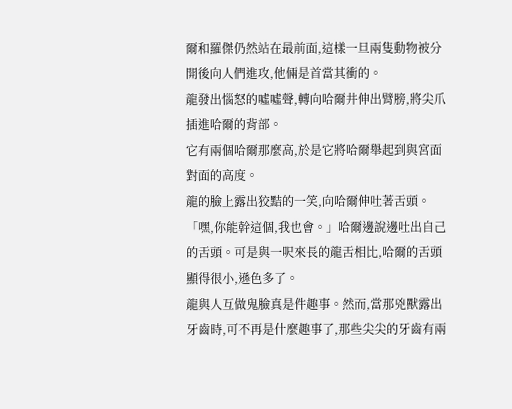爾和羅傑仍然站在最前面,這樣一旦兩隻動物被分開後向人們進攻,他倆是首當其衝的。
龍發出惱怒的噓噓聲,轉向哈爾井伸出臂膀,將尖爪插進哈爾的背部。
它有兩個哈爾那麼高,於是它將哈爾舉起到與宮面對面的高度。
龍的臉上露出狡黠的一笑,向哈爾伸吐著舌頭。
「嘿,你能幹這個,我也會。」哈爾邊說邊吐出自己的舌頭。可是與一呎來長的龍舌相比,哈爾的舌頭顯得很小,遜色多了。
龍與人互做鬼臉真是件趣事。然而,當那兇獸露出牙齒時,可不再是什麼趣事了,那些尖尖的牙齒有兩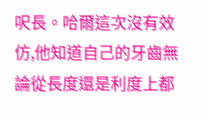呎長。哈爾這次沒有效仿,他知道自己的牙齒無論從長度還是利度上都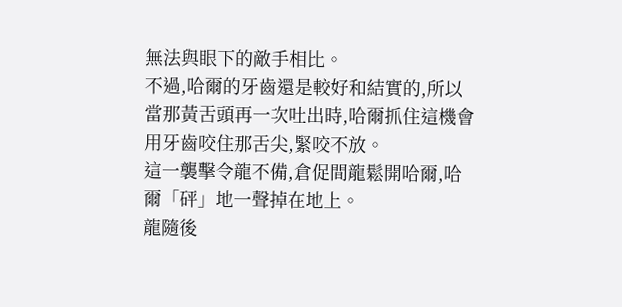無法與眼下的敵手相比。
不過,哈爾的牙齒還是較好和結實的,所以當那黃舌頭再一次吐出時,哈爾抓住這機會用牙齒咬住那舌尖,緊咬不放。
這一襲擊令龍不備,倉促間龍鬆開哈爾,哈爾「砰」地一聲掉在地上。
龍隨後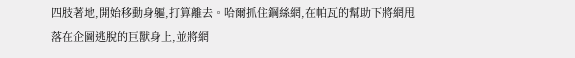四肢著地,開始移動身軀,打算離去。哈爾抓住鋼絲網,在帕瓦的幫助下將網甩落在企圖逃脫的巨獸身上,並將網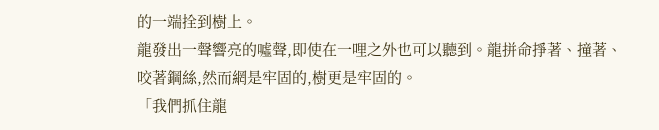的一端拴到樹上。
龍發出一聲響亮的噓聲,即使在一哩之外也可以聽到。龍拼命掙著、撞著、咬著鋼絲,然而網是牢固的,樹更是牢固的。
「我們抓住龍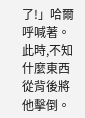了!」哈爾呼喊著。此時,不知什麼東西從背後將他擊倒。